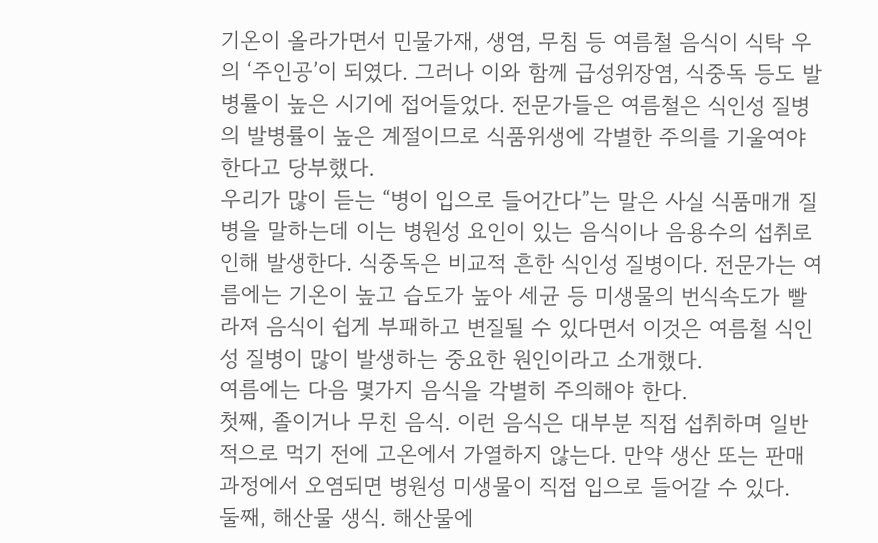기온이 올라가면서 민물가재, 생염, 무침 등 여름철 음식이 식탁 우의 ‘주인공’이 되였다. 그러나 이와 함께 급성위장염, 식중독 등도 발병률이 높은 시기에 접어들었다. 전문가들은 여름철은 식인성 질병의 발병률이 높은 계절이므로 식품위생에 각별한 주의를 기울여야 한다고 당부했다.
우리가 많이 듣는 “병이 입으로 들어간다”는 말은 사실 식품매개 질병을 말하는데 이는 병원성 요인이 있는 음식이나 음용수의 섭취로 인해 발생한다. 식중독은 비교적 흔한 식인성 질병이다. 전문가는 여름에는 기온이 높고 습도가 높아 세균 등 미생물의 번식속도가 빨라져 음식이 쉽게 부패하고 변질될 수 있다면서 이것은 여름철 식인성 질병이 많이 발생하는 중요한 원인이라고 소개했다.
여름에는 다음 몇가지 음식을 각별히 주의해야 한다.
첫째, 졸이거나 무친 음식. 이런 음식은 대부분 직접 섭취하며 일반적으로 먹기 전에 고온에서 가열하지 않는다. 만약 생산 또는 판매 과정에서 오염되면 병원성 미생물이 직접 입으로 들어갈 수 있다.
둘째, 해산물 생식. 해산물에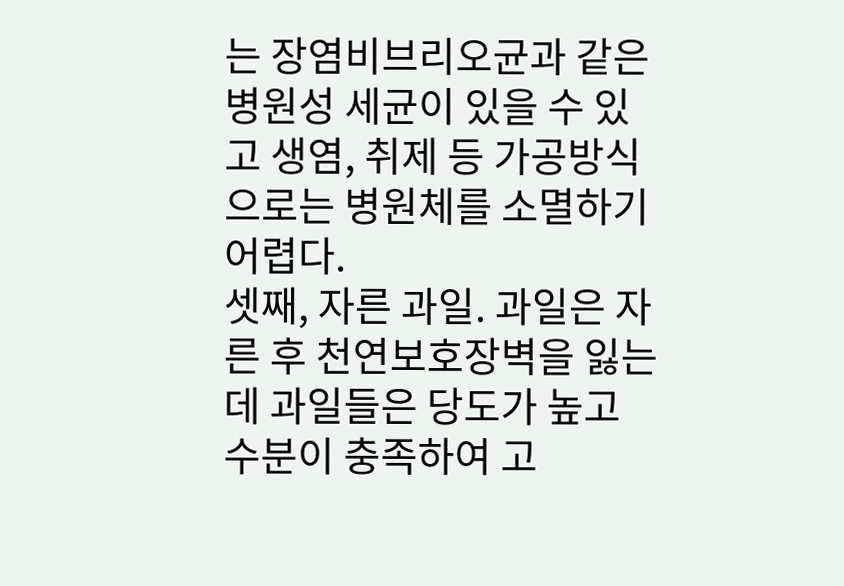는 장염비브리오균과 같은 병원성 세균이 있을 수 있고 생염, 취제 등 가공방식으로는 병원체를 소멸하기 어렵다.
셋째, 자른 과일. 과일은 자른 후 천연보호장벽을 잃는데 과일들은 당도가 높고 수분이 충족하여 고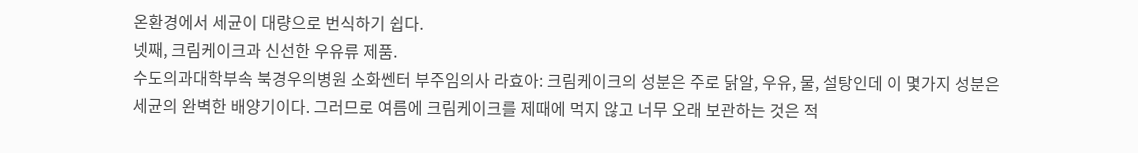온환경에서 세균이 대량으로 번식하기 쉽다.
넷째, 크림케이크과 신선한 우유류 제품.
수도의과대학부속 북경우의병원 소화쎈터 부주임의사 라효아: 크림케이크의 성분은 주로 닭알, 우유, 물, 설탕인데 이 몇가지 성분은 세균의 완벽한 배양기이다. 그러므로 여름에 크림케이크를 제때에 먹지 않고 너무 오래 보관하는 것은 적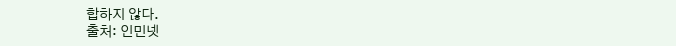합하지 않다.
출처: 인민넷